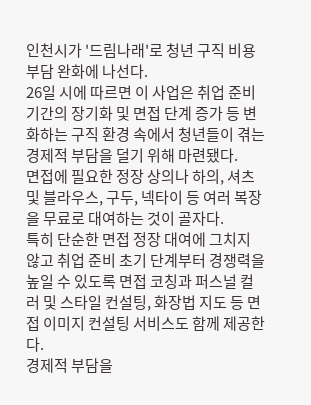인천시가 '드림나래'로 청년 구직 비용 부담 완화에 나선다.
26일 시에 따르면 이 사업은 취업 준비 기간의 장기화 및 면접 단계 증가 등 변화하는 구직 환경 속에서 청년들이 겪는 경제적 부담을 덜기 위해 마련됐다.
면접에 필요한 정장 상의나 하의, 셔츠 및 블라우스, 구두, 넥타이 등 여러 복장을 무료로 대여하는 것이 골자다.
특히 단순한 면접 정장 대여에 그치지 않고 취업 준비 초기 단계부터 경쟁력을 높일 수 있도록 면접 코칭과 퍼스널 컬러 및 스타일 컨설팅, 화장법 지도 등 면접 이미지 컨설팅 서비스도 함께 제공한다.
경제적 부담을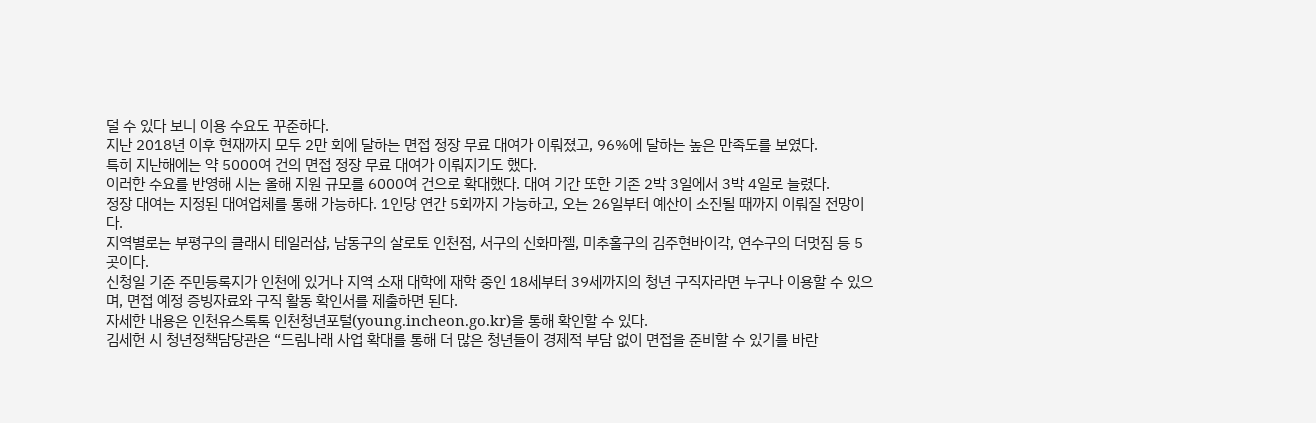덜 수 있다 보니 이용 수요도 꾸준하다.
지난 2018년 이후 현재까지 모두 2만 회에 달하는 면접 정장 무료 대여가 이뤄졌고, 96%에 달하는 높은 만족도를 보였다.
특히 지난해에는 약 5000여 건의 면접 정장 무료 대여가 이뤄지기도 했다.
이러한 수요를 반영해 시는 올해 지원 규모를 6000여 건으로 확대했다. 대여 기간 또한 기존 2박 3일에서 3박 4일로 늘렸다.
정장 대여는 지정된 대여업체를 통해 가능하다. 1인당 연간 5회까지 가능하고, 오는 26일부터 예산이 소진될 때까지 이뤄질 전망이다.
지역별로는 부평구의 클래시 테일러샵, 남동구의 살로토 인천점, 서구의 신화마젤, 미추홀구의 김주현바이각, 연수구의 더멋짐 등 5곳이다.
신청일 기준 주민등록지가 인천에 있거나 지역 소재 대학에 재학 중인 18세부터 39세까지의 청년 구직자라면 누구나 이용할 수 있으며, 면접 예정 증빙자료와 구직 활동 확인서를 제출하면 된다.
자세한 내용은 인천유스톡톡 인천청년포털(young.incheon.go.kr)을 통해 확인할 수 있다.
김세헌 시 청년정책담당관은 “드림나래 사업 확대를 통해 더 많은 청년들이 경제적 부담 없이 면접을 준비할 수 있기를 바란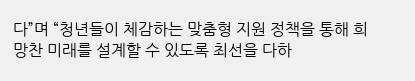다”며 “청년들이 체감하는 맞춤형 지원 정책을 통해 희망찬 미래를 설계할 수 있도록 최선을 다하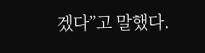겠다”고 말했다.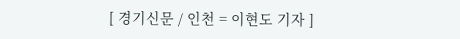[ 경기신문 / 인천 = 이현도 기자 ]